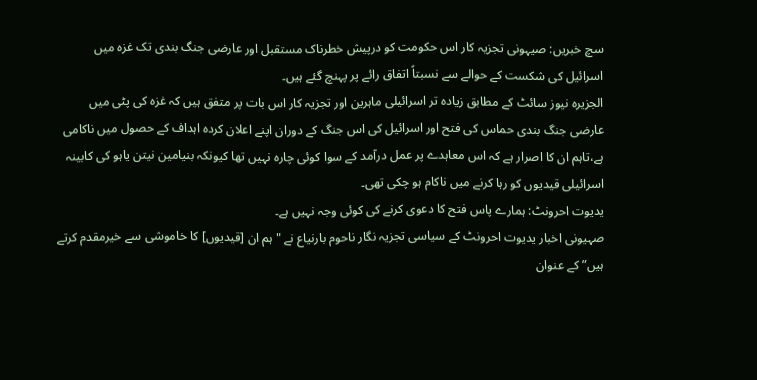سچ خبریں: صیہونی تجزیہ کار اس حکومت کو درپیش خطرناک مستقبل اور عارضی جنگ بندی تک غزہ میں اسرائیل کی شکست کے حوالے سے نسبتاً اتفاق رائے پر پہنچ گئے ہیں۔
الجزیرہ نیوز سائٹ کے مطابق زیادہ تر اسرائیلی ماہرین اور تجزیہ کار اس بات پر متفق ہیں کہ غزہ کی پٹی میں عارضی جنگ بندی حماس کی فتح اور اسرائیل کی اس جنگ کے دوران اپنے اعلان کردہ اہداف کے حصول میں ناکامی ہے،تاہم ان کا اصرار ہے کہ اس معاہدے پر عمل درآمد کے سوا کوئی چارہ نہیں تھا کیونکہ بنیامین نیتن یاہو کی کابینہ اسرائیلی قیدیوں کو رہا کرنے میں ناکام ہو چکی تھی۔
یدیوت احرونٹ: ہمارے پاس فتح کا دعوی کرنے کی کوئی وجہ نہیں ہے۔
صہیونی اخبار یدیوت احرونٹ کے سیاسی تجزیہ نگار ناحوم بارنیاع نے "ہم ان [قیدیوں] کا خاموشی سے خیرمقدم کرتے ہیں” کے عنوان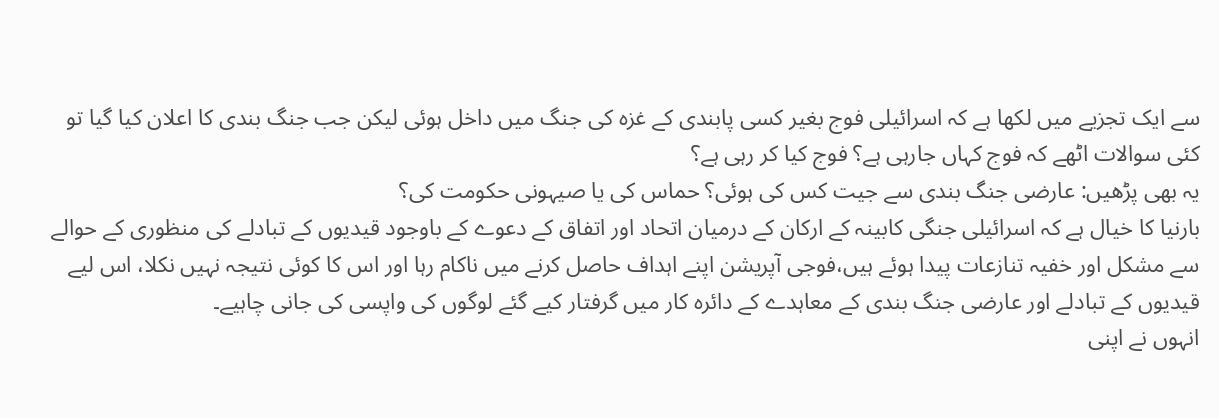سے ایک تجزیے میں لکھا ہے کہ اسرائیلی فوج بغیر کسی پابندی کے غزہ کی جنگ میں داخل ہوئی لیکن جب جنگ بندی کا اعلان کیا گیا تو کئی سوالات اٹھے کہ فوج کہاں جارہی ہے؟ فوج کیا کر رہی ہے؟
یہ بھی پڑھیں: عارضی جنگ بندی سے جیت کس کی ہوئی؟ حماس کی یا صیہونی حکومت کی؟
بارنیا کا خیال ہے کہ اسرائیلی جنگی کابینہ کے ارکان کے درمیان اتحاد اور اتفاق کے دعوے کے باوجود قیدیوں کے تبادلے کی منظوری کے حوالے سے مشکل اور خفیہ تنازعات پیدا ہوئے ہیں،فوجی آپریشن اپنے اہداف حاصل کرنے میں ناکام رہا اور اس کا کوئی نتیجہ نہیں نکلا، اس لیے قیدیوں کے تبادلے اور عارضی جنگ بندی کے معاہدے کے دائرہ کار میں گرفتار کیے گئے لوگوں کی واپسی کی جانی چاہیے۔
انہوں نے اپنی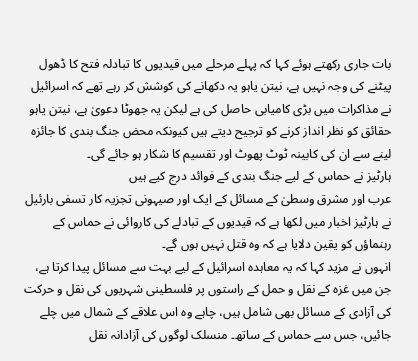بات جاری رکھتے ہوئے کہا کہ پہلے مرحلے میں قیدیوں کا تبادلہ فتح کا ڈھول پیٹنے کی وجہ نہیں ہے، نیتن یاہو یہ دکھانے کی کوشش کر رہے تھے کہ اسرائیل نے مذاکرات میں بڑی کامیابی حاصل کی ہے لیکن یہ جھوٹا دعویٰ ہے، نیتن یاہو حقائق کو نظر انداز کرنے کو ترجیح دیتے ہیں کیونکہ محض جنگ بندی کا جائزہ لینے سے ان کی کابینہ ٹوٹ پھوٹ اور تقسیم کا شکار ہو جائے گی۔
ہارٹیز نے حماس کے لیے جنگ بندی کے فوائد درج کیے ہیں
عرب اور مشرق وسطیٰ کے مسائل کے ایک اور صیہونی تجزیہ کار تسفی بارئیل نے ہارٹیز اخبار میں لکھا ہے کہ قیدیوں کے تبادلے کی کاروائی نے حماس کے رہنماؤں کو یقین دلایا ہے کہ وہ قتل نہیں ہوں گے۔
انہوں نے مزید کہا کہ یہ معاہدہ اسرائیل کے لیے بہت سے مسائل پیدا کرتا ہے، جن میں غزہ کے نقل و حمل کے راستوں پر فلسطینی شہریوں کی نقل و حرکت کی آزادی کے مسائل بھی شامل ہیں، چاہے وہ اس علاقے کے شمال میں چلے جائیں، جس سے حماس کے ساتھ۔ منسلک لوگوں کی آزادانہ نقل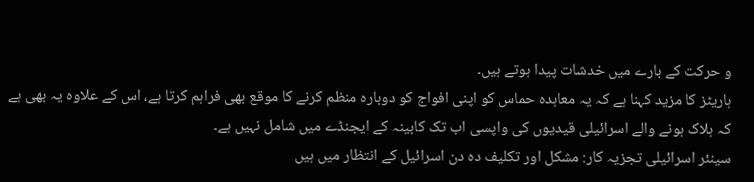و حرکت کے بارے میں خدشات پیدا ہوتے ہیں۔
ہاریٹز کا مزید کہنا ہے کہ یہ معاہدہ حماس کو اپنی افواج کو دوبارہ منظم کرنے کا موقع بھی فراہم کرتا ہے، اس کے علاوہ یہ بھی ہے کہ ہلاک ہونے والے اسرائیلی قیدیوں کی واپسی اب تک کابینہ کے ایجنڈے میں شامل نہیں ہے۔
سینئر اسرائیلی تجزیہ کار: مشکل اور تکلیف دہ دن اسرائیل کے انتظار میں ہیں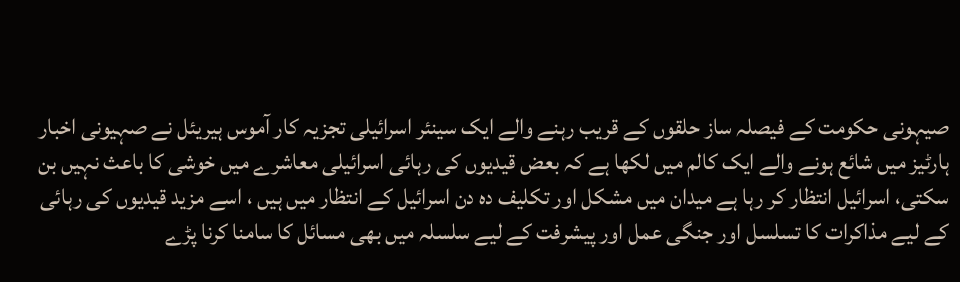صیہونی حکومت کے فیصلہ ساز حلقوں کے قریب رہنے والے ایک سینئر اسرائیلی تجزیہ کار آموس ہیریئل نے صہیونی اخبار ہارٹیز میں شائع ہونے والے ایک کالم میں لکھا ہے کہ بعض قیدیوں کی رہائی اسرائیلی معاشرے میں خوشی کا باعث نہیں بن سکتی، اسرائیل انتظار کر رہا ہے میدان میں مشکل اور تکلیف دہ دن اسرائیل کے انتظار میں ہیں ، اسے مزید قیدیوں کی رہائی کے لیے مذاکرات کا تسلسل اور جنگی عمل اور پیشرفت کے لیے سلسلہ میں بھی مسائل کا سامنا کرنا پڑے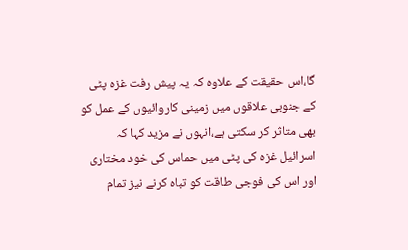گا،اس حقیقت کے علاوہ کہ یہ پیش رفت غزہ پٹی کے جنوبی علاقوں میں زمینی کاروائیوں کے عمل کو بھی متاثر کر سکتی ہے،انہوں نے مزید کہا کہ اسرائیل غزہ کی پٹی میں حماس کی خود مختاری اور اس کی فوجی طاقت کو تباہ کرنے نیز تمام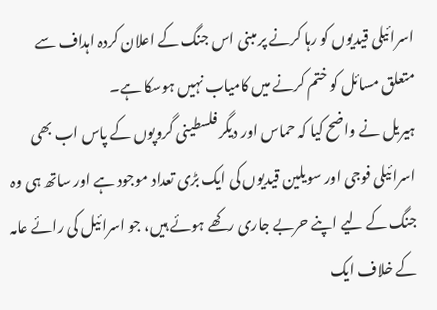اسرائیلی قیدیوں کو رہا کرنے پر مبنی اس جنگ کے اعلان کردہ اہداف سے متعلق مسائل کو ختم کرنے میں کامیاب نہیں ہوسکا ہے۔
ہیریل نے واضح کیا کہ حماس اور دیگر فلسطینی گروپوں کے پاس اب بھی اسرائیلی فوجی اور سویلین قیدیوں کی ایک بڑی تعداد موجود ہے اور ساتھ ہی وہ جنگ کے لیے اپنے حربے جاری رکھے ہوئے ہیں، جو اسرائیل کی رائے عامہ کے خلاف ایک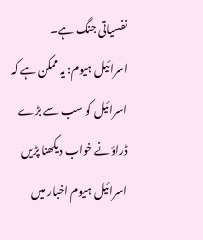نفسیاتی جنگ ہے۔
اسرائیل ہیوم: یہ ممکن ہے کہ اسرائیل کو سب سے بڑے ڈراؤنے خواب دیکھنا پڑیں
اسرائیل ہیوم اخبار میں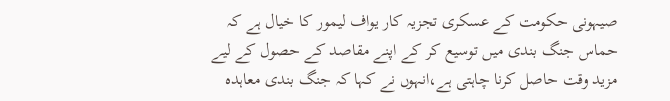صیہونی حکومت کے عسکری تجزیہ کار یواف لیمور کا خیال ہے کہ حماس جنگ بندی میں توسیع کر کے اپنے مقاصد کے حصول کے لیے مزید وقت حاصل کرنا چاہتی ہے،انہوں نے کہا کہ جنگ بندی معاہدہ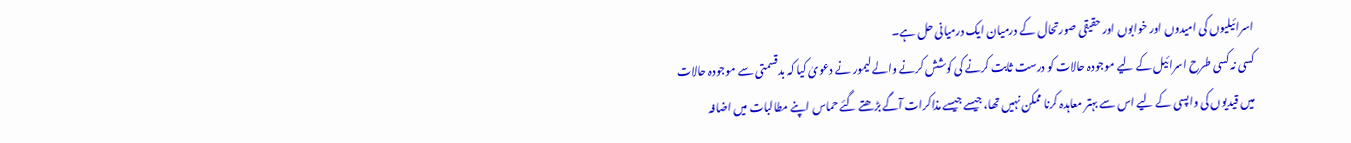اسرائیلیوں کی امیدوں اور خوابوں اور حقیقی صورتحال کے درمیان ایک درمیانی حل ہے۔
کسی نہ کسی طرح اسرائیل کے لیے موجودہ حالات کو درست ثابت کرنے کی کوشش کرنے والے لیمور نے دعویٰ کیا کہ بدقسمتی سے موجودہ حالات میں قیدیوں کی واپسی کے لیے اس سے بہتر معاہدہ کرنا ممکن نہیں تھا، جیسے جیسے مذاکرات آگے بڑھتے گئے حماس اپنے مطالبات میں اضافہ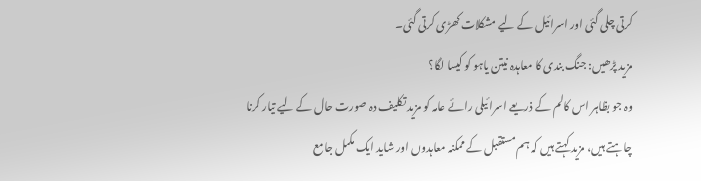کرتی چلی گئی اور اسرائیل کے لیے مشکلات کھڑی کرتی گئی۔
مزید پڑھیں: جنگ بندی کا معاہدہ نیتن یاہو کو کیسا لگا؟
وہ جو بظاہر اس کالم کے ذریعے اسرائیلی رائے عامہ کو مزید تکلیف دہ صورت حال کے لیے تیار کرنا چاہتے ہیں، مزید کہتے ہیں کہ ہم مستقبل کے ممکنہ معاہدوں اور شاید ایک مکمل جامع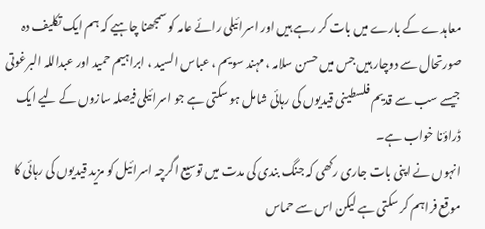معاہدے کے بارے میں بات کر رہے ہیں اور اسرائیلی رائے عامہ کو سمجھنا چاہیے کہ ہم ایک تکلیف دہ صورتحال سے دوچار ہیں جس میں حسن سلامہ ، مہند سویم ، عباس السید ، ابراہیم حمید اور عبداللہ البرغوتی جیسے سب سے قدیم فلسطینی قیدیوں کی رہائی شامل ہو سکتی ہے جو اسرائیلی فیصلہ سازوں کے لیے ایک ڈراؤنا خواب ہے۔
انہوں نے اپنی بات جاری رکھی کہ جنگ بندی کی مدت میں توسیع اگرچہ اسرائیل کو مزید قیدیوں کی رہائی کا موقع فراہم کر سکتی ہے لیکن اس سے حماس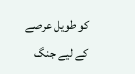کو طویل عرصے کے لیے جنگ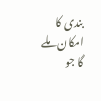بندی کا امکان ملے گا جو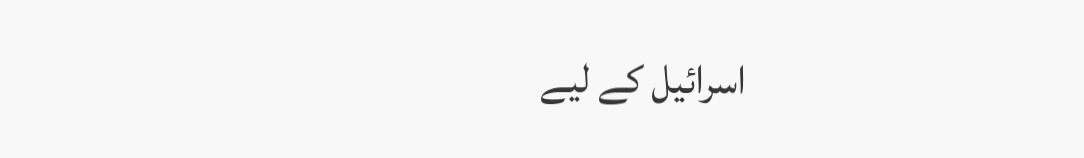اسرائیل کے لیے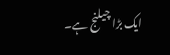ایک بڑا چیلنج ہے۔